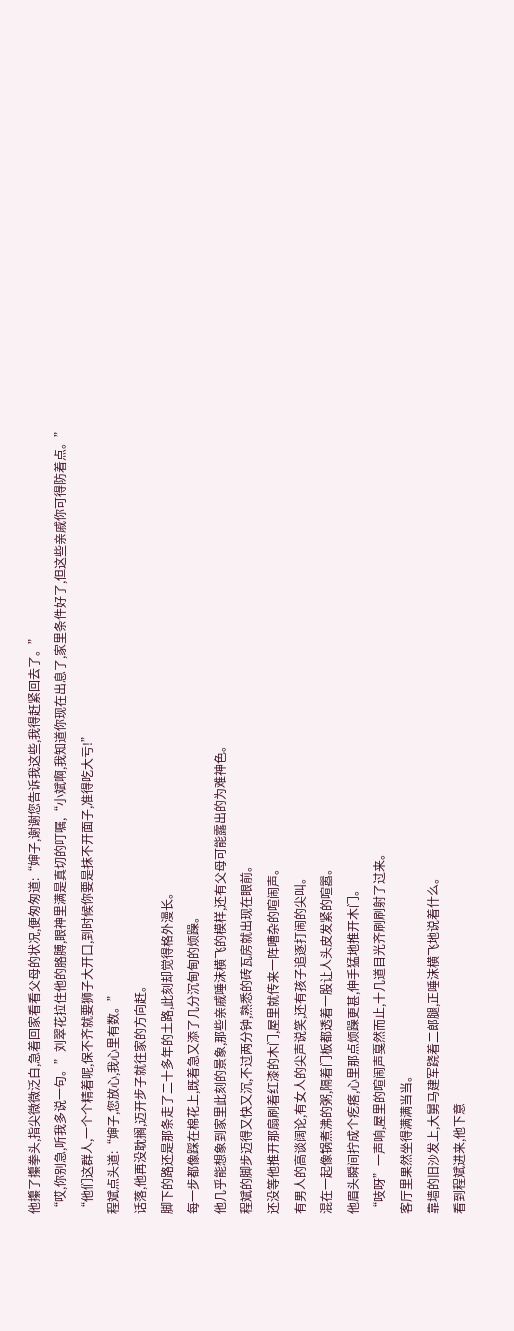他攥了攥拳头,指尖微微泛白,急着回家看看父母的状况,便匆匆道:“婶子,谢谢您告诉我这些,我得赶紧回去了。”
“哎,你别急,听我多说一句。”刘翠花拉住他的胳膊,眼神里满是真切的叮嘱,“小斌啊,我知道你现在出息了,家里条件好了,但这些亲戚你可得防着点。”
“他们这群人,一个个精着呢,保不齐就要狮子大开口,到时候你要是抹不开面子,准得吃大亏!”
程斌点头道:“婶子,您放心,我心里有数。”
话落,他再没耽搁,迈开步子就往家的方向赶。
脚下的路还是那条走了二十多年的土路,此刻却觉得格外漫长。
每一步都像踩在棉花上,既着急又添了几分沉甸甸的烦躁。
他几乎能想象到家里此刻的景象,那些亲戚唾沫横飞的模样,还有父母可能露出的为难神色。
程斌的脚步迈得又快又沉,不过两分钟,熟悉的砖瓦房就出现在眼前。
还没等他推开那扇刷着红漆的木门,屋里就传来一阵嘈杂的喧闹声。
有男人的高谈阔论,有女人的尖声说笑,还有孩子追逐打闹的尖叫。
混在一起像锅煮沸的粥,隔着门板都透着一股让人头皮发紧的喧嚣。
他眉头瞬间拧成个疙瘩,心里那点烦躁更甚,伸手猛地推开木门。
“吱呀”一声响,屋里的喧闹声戛然而止,十几道目光齐刷刷射了过来。
客厅里果然坐得满满当当。
靠墙的旧沙发上,大舅马建军跷着二郎腿,正唾沫横飞地说着什么。
看到程斌进来,他下意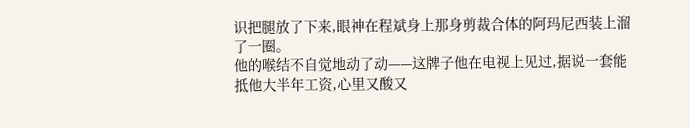识把腿放了下来,眼神在程斌身上那身剪裁合体的阿玛尼西装上溜了一圈。
他的喉结不自觉地动了动——这牌子他在电视上见过,据说一套能抵他大半年工资,心里又酸又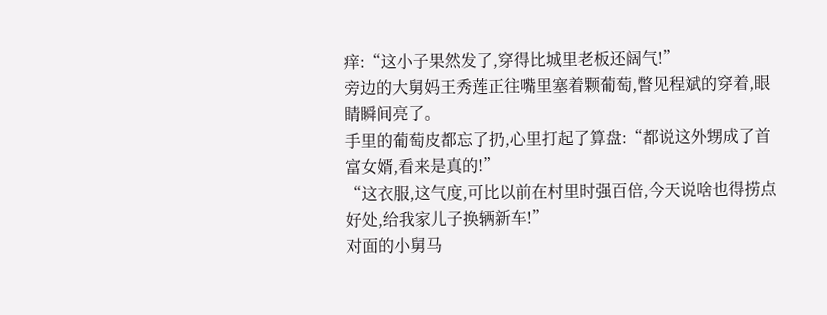痒:“这小子果然发了,穿得比城里老板还阔气!”
旁边的大舅妈王秀莲正往嘴里塞着颗葡萄,瞥见程斌的穿着,眼睛瞬间亮了。
手里的葡萄皮都忘了扔,心里打起了算盘:“都说这外甥成了首富女婿,看来是真的!”
“这衣服,这气度,可比以前在村里时强百倍,今天说啥也得捞点好处,给我家儿子换辆新车!”
对面的小舅马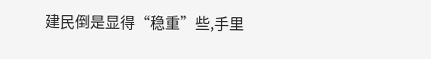建民倒是显得“稳重”些,手里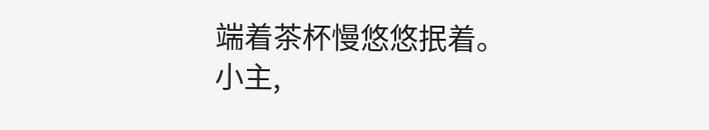端着茶杯慢悠悠抿着。
小主,